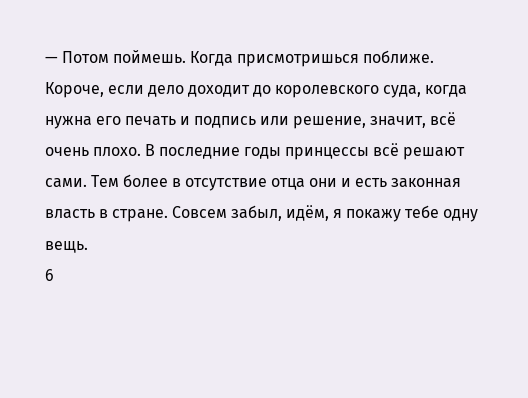— Потом поймешь. Когда присмотришься поближе. Короче, если дело доходит до королевского суда, когда нужна его печать и подпись или решение, значит, всё очень плохо. В последние годы принцессы всё решают сами. Тем более в отсутствие отца они и есть законная власть в стране. Совсем забыл, идём, я покажу тебе одну вещь.
6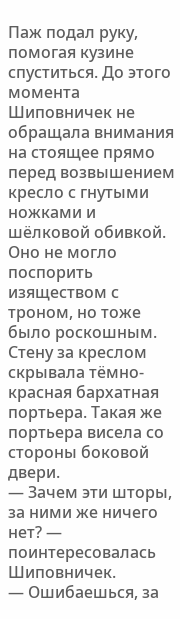Паж подал руку, помогая кузине спуститься. До этого момента Шиповничек не обращала внимания на стоящее прямо перед возвышением кресло с гнутыми ножками и шёлковой обивкой. Оно не могло поспорить изяществом с троном, но тоже было роскошным.
Стену за креслом скрывала тёмно-красная бархатная портьера. Такая же портьера висела со стороны боковой двери.
— Зачем эти шторы, за ними же ничего нет? — поинтересовалась Шиповничек.
— Ошибаешься, за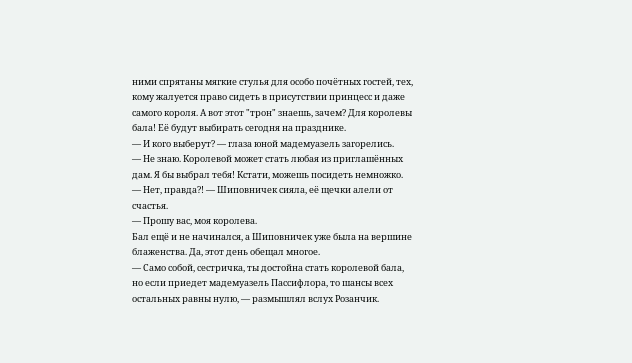ними спрятаны мягкие стулья для особо почётных гостей, тех, кому жалуется право сидеть в присутствии принцесс и даже самого короля. А вот этот "трон" знаешь, зачем? Для королевы бала! Её будут выбирать сегодня на празднике.
— И кого выберут? — глаза юной мадемуазель загорелись.
— Не знаю. Королевой может стать любая из приглашённых дам. Я бы выбрал тебя! Кстати, можешь посидеть немножко.
— Нет, правда?! — Шиповничек сияла, её щечки алели от счастья.
— Прошу вас, моя королева.
Бал ещё и не начинался, а Шиповничек уже была на вершине блаженства. Да, этот день обещал многое.
— Само собой, сестричка, ты достойна стать королевой бала, но если приедет мадемуазель Пассифлора, то шансы всех остальных равны нулю, — размышлял вслух Розанчик.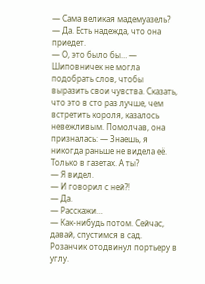— Сама великая мадемуазель?
— Да. Есть надежда, что она приедет.
— О, это было бы… — Шиповничек не могла подобрать слов, чтобы выразить свои чувства. Сказать, что это в сто раз лучше, чем встретить короля, казалось невежливым. Помолчав, она призналась: — Знаешь, я никогда раньше не видела её. Только в газетах. А ты?
— Я видел.
— И говорил с ней?!
— Да.
— Расскажи…
— Как-нибудь потом. Сейчас, давай, спустимся в сад.
Розанчик отодвинул портьеру в углу.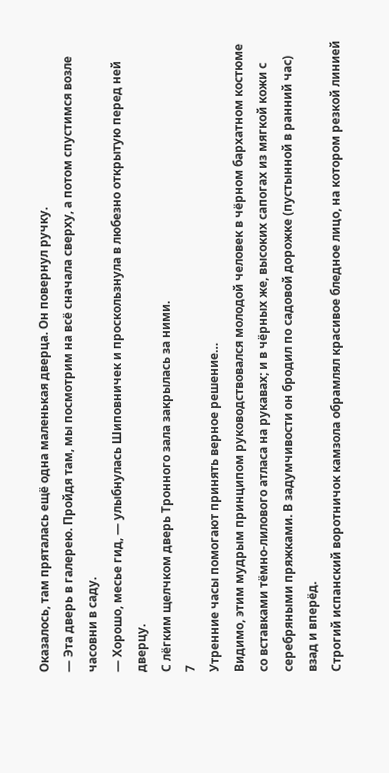Оказалось, там пряталась ещё одна маленькая дверца. Он повернул ручку.
— Эта дверь в галерею. Пройдя там, мы посмотрим на всё сначала сверху, а потом спустимся возле часовни в саду.
— Хорошо, месье гид, — улыбнулась Шиповничек и проскользнула в любезно открытую перед ней дверцу.
С лёгким щелчком дверь Тронного зала закрылась за ними.
7
Утренние часы помогают принять верное решение…
Видимо, этим мудрым принципом руководствовался молодой человек в чёрном бархатном костюме со вставками тёмно-лилового атласа на рукавах; и в чёрных же, высоких сапогах из мягкой кожи с серебряными пряжками. В задумчивости он бродил по садовой дорожке (пустынной в ранний час) взад и вперёд.
Строгий испанский воротничок камзола обрамлял красивое бледное лицо, на котором резкой линией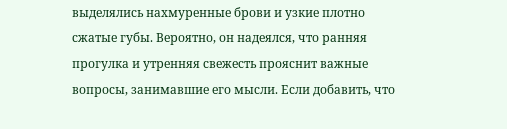выделялись нахмуренные брови и узкие плотно сжатые губы. Вероятно, он надеялся, что ранняя прогулка и утренняя свежесть прояснит важные вопросы, занимавшие его мысли. Если добавить, что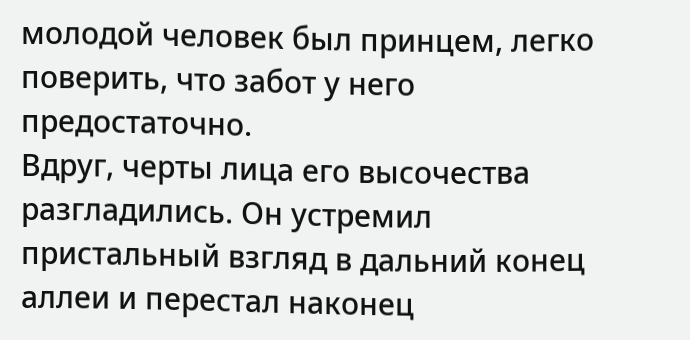молодой человек был принцем, легко поверить, что забот у него предостаточно.
Вдруг, черты лица его высочества разгладились. Он устремил пристальный взгляд в дальний конец аллеи и перестал наконец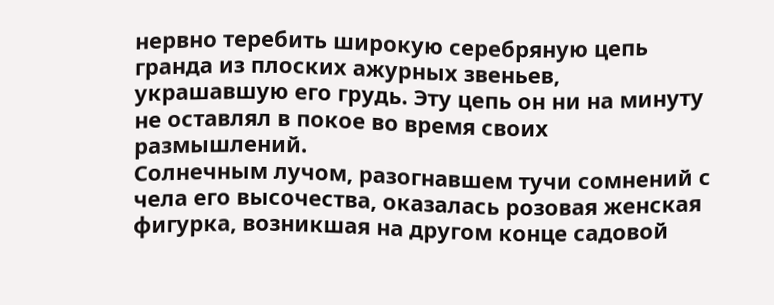нервно теребить широкую серебряную цепь гранда из плоских ажурных звеньев, украшавшую его грудь. Эту цепь он ни на минуту не оставлял в покое во время своих размышлений.
Солнечным лучом, разогнавшем тучи сомнений с чела его высочества, оказалась розовая женская фигурка, возникшая на другом конце садовой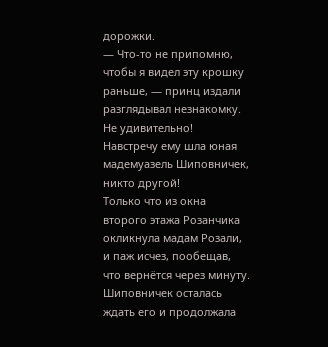дорожки.
— Что-то не припомню, чтобы я видел эту крошку раньше, — принц издали разглядывал незнакомку.
Не удивительно! Навстречу ему шла юная мадемуазель Шиповничек, никто другой!
Только что из окна второго этажа Розанчика окликнула мадам Розали, и паж исчез, пообещав, что вернётся через минуту. Шиповничек осталась ждать его и продолжала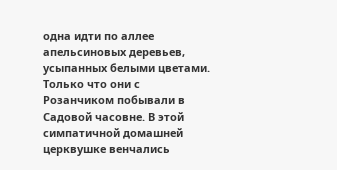одна идти по аллее апельсиновых деревьев, усыпанных белыми цветами.
Только что они с Розанчиком побывали в Садовой часовне. В этой симпатичной домашней церквушке венчались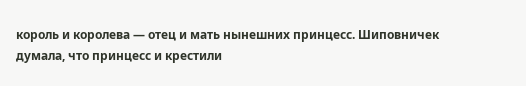король и королева — отец и мать нынешних принцесс. Шиповничек думала, что принцесс и крестили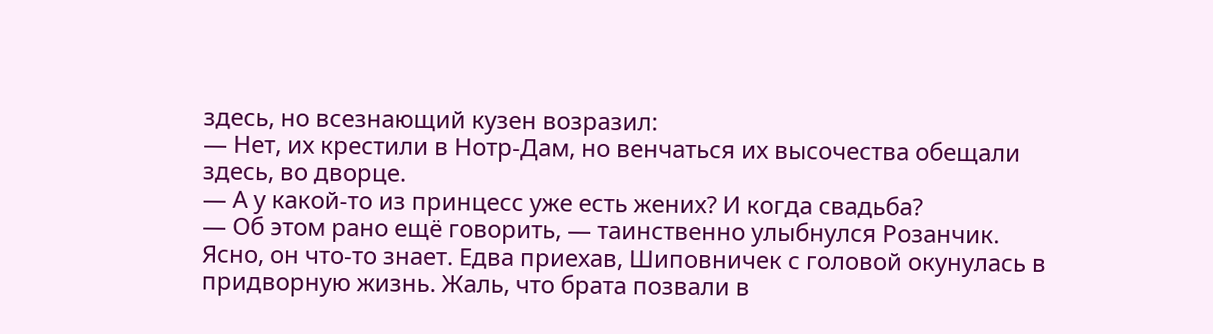здесь, но всезнающий кузен возразил:
— Нет, их крестили в Нотр‑Дам, но венчаться их высочества обещали здесь, во дворце.
— А у какой-то из принцесс уже есть жених? И когда свадьба?
— Об этом рано ещё говорить, — таинственно улыбнулся Розанчик.
Ясно, он что-то знает. Едва приехав, Шиповничек с головой окунулась в придворную жизнь. Жаль, что брата позвали в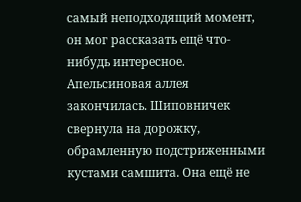самый неподходящий момент, он мог рассказать ещё что-нибудь интересное.
Апельсиновая аллея закончилась. Шиповничек свернула на дорожку, обрамленную подстриженными кустами самшита. Она ещё не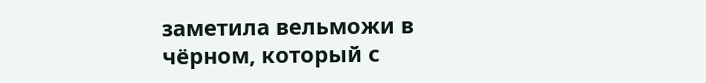заметила вельможи в чёрном, который с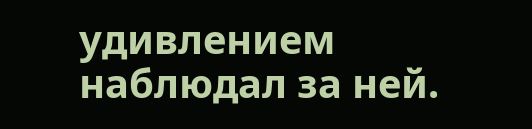удивлением наблюдал за ней.